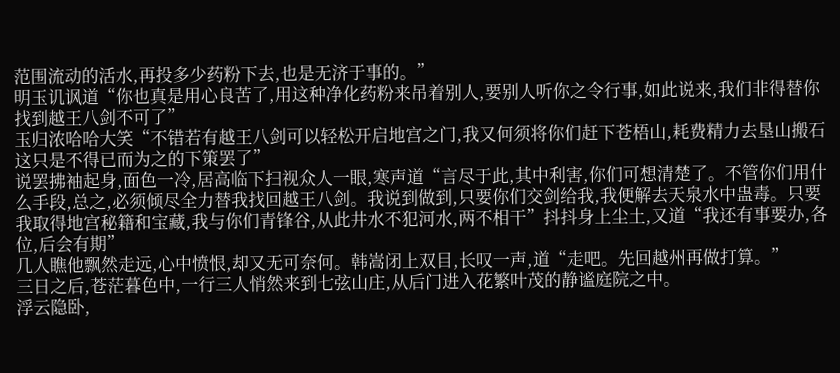范围流动的活水,再投多少药粉下去,也是无济于事的。”
明玉讥讽道“你也真是用心良苦了,用这种净化药粉来吊着别人,要别人听你之令行事,如此说来,我们非得替你找到越王八剑不可了”
玉归浓哈哈大笑“不错若有越王八剑可以轻松开启地宫之门,我又何须将你们赶下苍梧山,耗费精力去垦山搬石这只是不得已而为之的下策罢了”
说罢拂袖起身,面色一冷,居高临下扫视众人一眼,寒声道“言尽于此,其中利害,你们可想清楚了。不管你们用什么手段,总之,必须倾尽全力替我找回越王八剑。我说到做到,只要你们交剑给我,我便解去天泉水中蛊毒。只要我取得地宫秘籍和宝藏,我与你们青锋谷,从此井水不犯河水,两不相干”抖抖身上尘土,又道“我还有事要办,各位,后会有期”
几人瞧他飘然走远,心中愤恨,却又无可奈何。韩嵩闭上双目,长叹一声,道“走吧。先回越州再做打算。”
三日之后,苍茫暮色中,一行三人悄然来到七弦山庄,从后门进入花繁叶茂的静谧庭院之中。
浮云隐卧,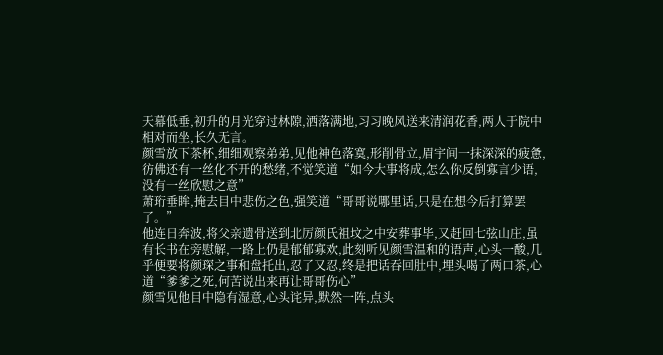天幕低垂,初升的月光穿过林隙,洒落满地,习习晚风送来清润花香,两人于院中相对而坐,长久无言。
颜雪放下茶杯,细细观察弟弟,见他神色落寞,形削骨立,眉宇间一抹深深的疲惫,彷佛还有一丝化不开的愁绪,不觉笑道“如今大事将成,怎么你反倒寡言少语,没有一丝欣慰之意”
萧珩垂眸,掩去目中悲伤之色,强笑道“哥哥说哪里话,只是在想今后打算罢了。”
他连日奔波,将父亲遗骨送到北厉颜氏祖坟之中安葬事毕,又赶回七弦山庄,虽有长书在旁慰解,一路上仍是郁郁寡欢,此刻听见颜雪温和的语声,心头一酸,几乎便要将颜琛之事和盘托出,忍了又忍,终是把话吞回肚中,埋头喝了两口茶,心道“爹爹之死,何苦说出来再让哥哥伤心”
颜雪见他目中隐有湿意,心头诧异,默然一阵,点头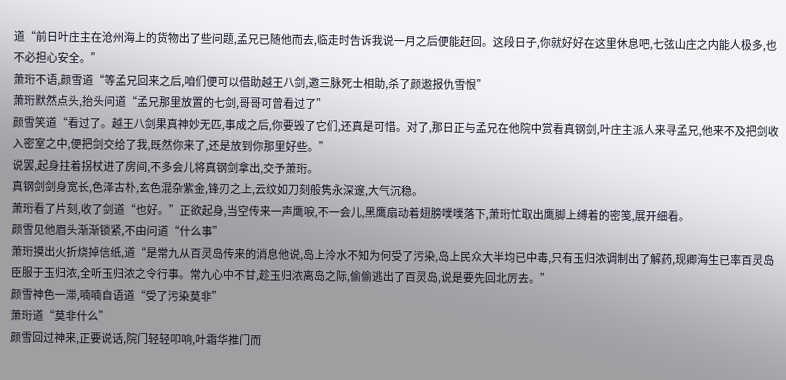道“前日叶庄主在沧州海上的货物出了些问题,孟兄已随他而去,临走时告诉我说一月之后便能赶回。这段日子,你就好好在这里休息吧,七弦山庄之内能人极多,也不必担心安全。”
萧珩不语,颜雪道“等孟兄回来之后,咱们便可以借助越王八剑,邀三脉死士相助,杀了颜遨报仇雪恨”
萧珩默然点头,抬头问道“孟兄那里放置的七剑,哥哥可曾看过了”
颜雪笑道“看过了。越王八剑果真神妙无匹,事成之后,你要毁了它们,还真是可惜。对了,那日正与孟兄在他院中赏看真钢剑,叶庄主派人来寻孟兄,他来不及把剑收入密室之中,便把剑交给了我,既然你来了,还是放到你那里好些。”
说罢,起身拄着拐杖进了房间,不多会儿将真钢剑拿出,交予萧珩。
真钢剑剑身宽长,色泽古朴,玄色混杂紫金,锋刃之上,云纹如刀刻般隽永深邃,大气沉稳。
萧珩看了片刻,收了剑道“也好。”正欲起身,当空传来一声鹰唳,不一会儿,黑鹰扇动着翅膀噗噗落下,萧珩忙取出鹰脚上缚着的密笺,展开细看。
颜雪见他眉头渐渐锁紧,不由问道“什么事”
萧珩摸出火折烧掉信纸,道“是常九从百灵岛传来的消息他说,岛上泠水不知为何受了污染,岛上民众大半均已中毒,只有玉归浓调制出了解药,现卿海生已率百灵岛臣服于玉归浓,全听玉归浓之令行事。常九心中不甘,趁玉归浓离岛之际,偷偷逃出了百灵岛,说是要先回北厉去。”
颜雪神色一滞,喃喃自语道“受了污染莫非”
萧珩道“莫非什么”
颜雪回过神来,正要说话,院门轻轻叩响,叶霜华推门而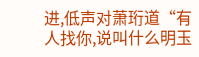进,低声对萧珩道“有人找你,说叫什么明玉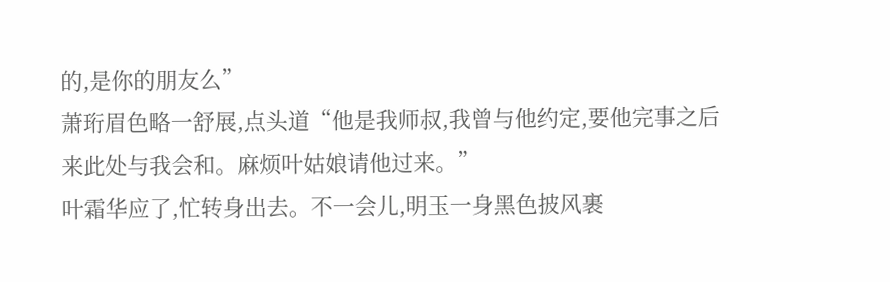的,是你的朋友么”
萧珩眉色略一舒展,点头道“他是我师叔,我曾与他约定,要他完事之后来此处与我会和。麻烦叶姑娘请他过来。”
叶霜华应了,忙转身出去。不一会儿,明玉一身黑色披风裹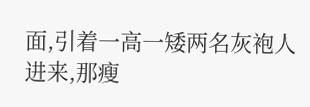面,引着一高一矮两名灰袍人进来,那瘦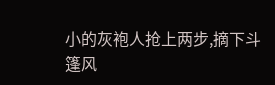小的灰袍人抢上两步,摘下斗篷风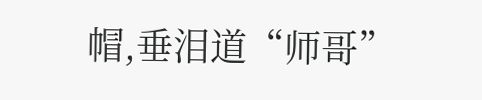帽,垂泪道“师哥”